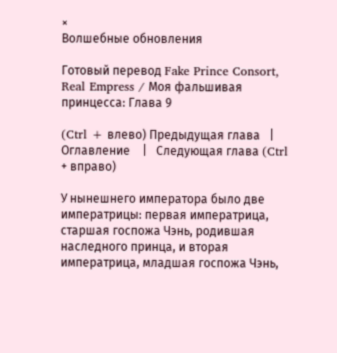×
Волшебные обновления

Готовый перевод Fake Prince Consort, Real Empress / Моя фальшивая принцесса: Глава 9

(Ctrl + влево) Предыдущая глава   |    Оглавление    |   Следующая глава (Ctrl + вправо)

У нынешнего императора было две императрицы: первая императрица, старшая госпожа Чэнь, родившая наследного принца, и вторая императрица, младшая госпожа Чэнь,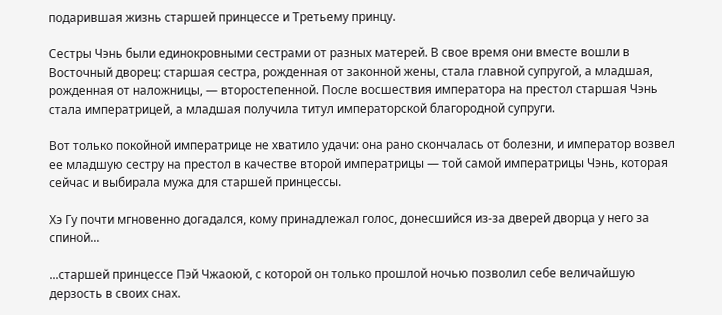подарившая жизнь старшей принцессе и Третьему принцу.

Сестры Чэнь были единокровными сестрами от разных матерей. В свое время они вместе вошли в Восточный дворец: старшая сестра, рожденная от законной жены, стала главной супругой, а младшая, рожденная от наложницы, — второстепенной. После восшествия императора на престол старшая Чэнь стала императрицей, а младшая получила титул императорской благородной супруги.

Вот только покойной императрице не хватило удачи: она рано скончалась от болезни, и император возвел ее младшую сестру на престол в качестве второй императрицы — той самой императрицы Чэнь, которая сейчас и выбирала мужа для старшей принцессы.

Хэ Гу почти мгновенно догадался, кому принадлежал голос, донесшийся из-за дверей дворца у него за спиной...

...старшей принцессе Пэй Чжаоюй, с которой он только прошлой ночью позволил себе величайшую дерзость в своих снах.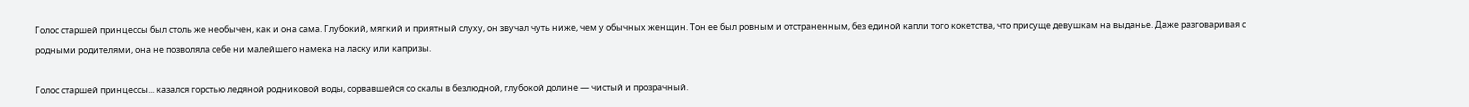Голос старшей принцессы был столь же необычен, как и она сама. Глубокий, мягкий и приятный слуху, он звучал чуть ниже, чем у обычных женщин. Тон ее был ровным и отстраненным, без единой капли того кокетства, что присуще девушкам на выданье. Даже разговаривая с родными родителями, она не позволяла себе ни малейшего намека на ласку или капризы.

Голос старшей принцессы... казался горстью ледяной родниковой воды, сорвавшейся со скалы в безлюдной, глубокой долине — чистый и прозрачный.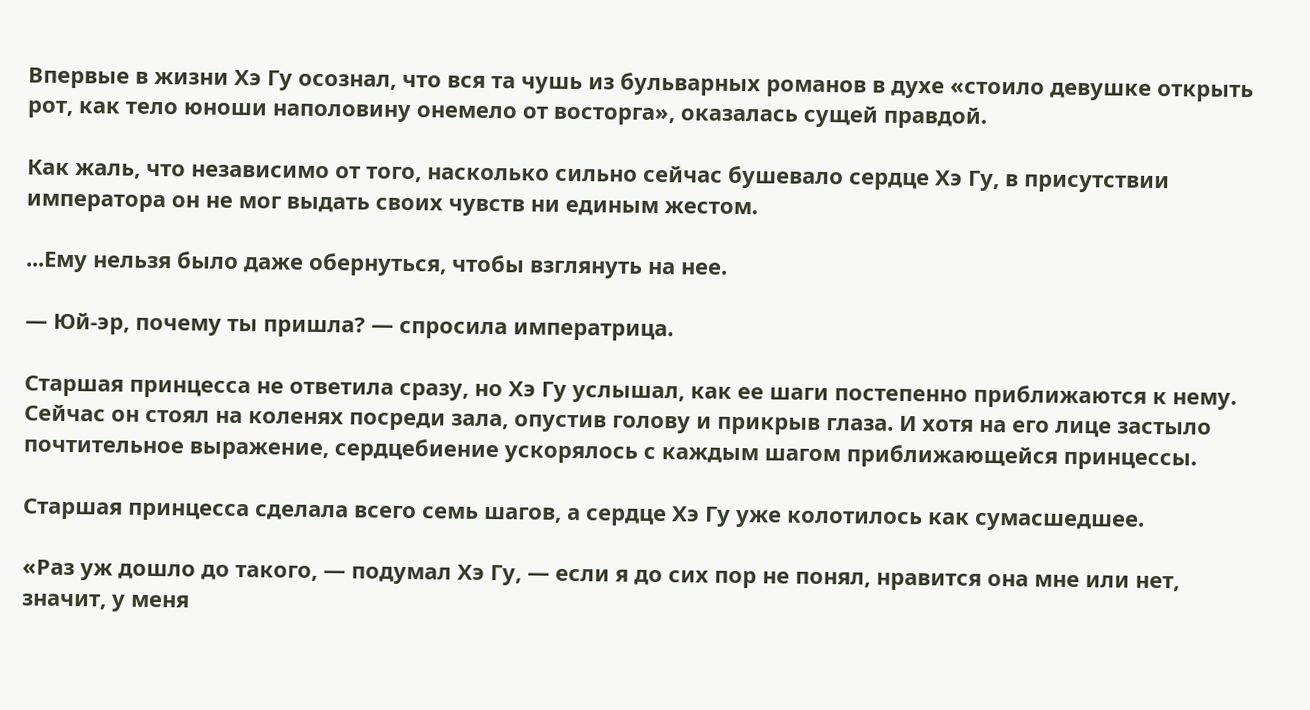Впервые в жизни Хэ Гу осознал, что вся та чушь из бульварных романов в духе «стоило девушке открыть рот, как тело юноши наполовину онемело от восторга», оказалась сущей правдой.

Как жаль, что независимо от того, насколько сильно сейчас бушевало сердце Хэ Гу, в присутствии императора он не мог выдать своих чувств ни единым жестом.

...Ему нельзя было даже обернуться, чтобы взглянуть на нее.

— Юй-эр, почему ты пришла? — спросила императрица.

Старшая принцесса не ответила сразу, но Хэ Гу услышал, как ее шаги постепенно приближаются к нему. Сейчас он стоял на коленях посреди зала, опустив голову и прикрыв глаза. И хотя на его лице застыло почтительное выражение, сердцебиение ускорялось с каждым шагом приближающейся принцессы.

Старшая принцесса сделала всего семь шагов, а сердце Хэ Гу уже колотилось как сумасшедшее.

«Раз уж дошло до такого, — подумал Хэ Гу, — если я до сих пор не понял, нравится она мне или нет, значит, у меня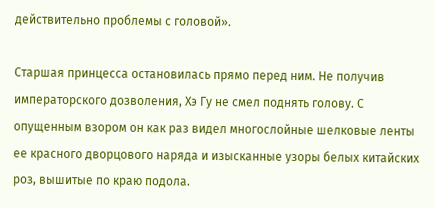действительно проблемы с головой».

Старшая принцесса остановилась прямо перед ним. Не получив императорского дозволения, Хэ Гу не смел поднять голову. С опущенным взором он как раз видел многослойные шелковые ленты ее красного дворцового наряда и изысканные узоры белых китайских роз, вышитые по краю подола.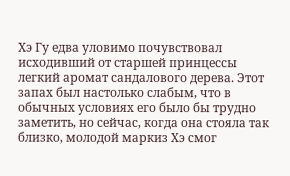Хэ Гу едва уловимо почувствовал исходивший от старшей принцессы легкий аромат сандалового дерева. Этот запах был настолько слабым, что в обычных условиях его было бы трудно заметить, но сейчас, когда она стояла так близко, молодой маркиз Хэ смог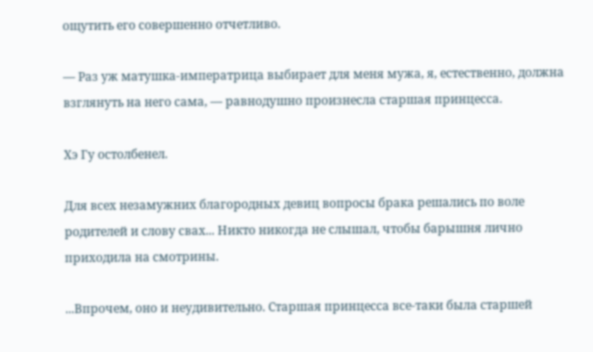ощутить его совершенно отчетливо.

— Раз уж матушка-императрица выбирает для меня мужа, я, естественно, должна взглянуть на него сама, — равнодушно произнесла старшая принцесса.

Хэ Гу остолбенел.

Для всех незамужних благородных девиц вопросы брака решались по воле родителей и слову свах... Никто никогда не слышал, чтобы барышня лично приходила на смотрины.

...Впрочем, оно и неудивительно. Старшая принцесса все-таки была старшей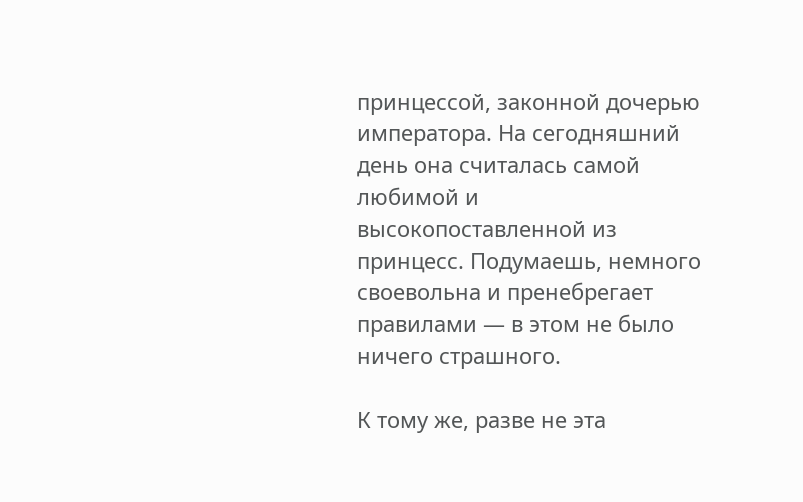принцессой, законной дочерью императора. На сегодняшний день она считалась самой любимой и высокопоставленной из принцесс. Подумаешь, немного своевольна и пренебрегает правилами — в этом не было ничего страшного.

К тому же, разве не эта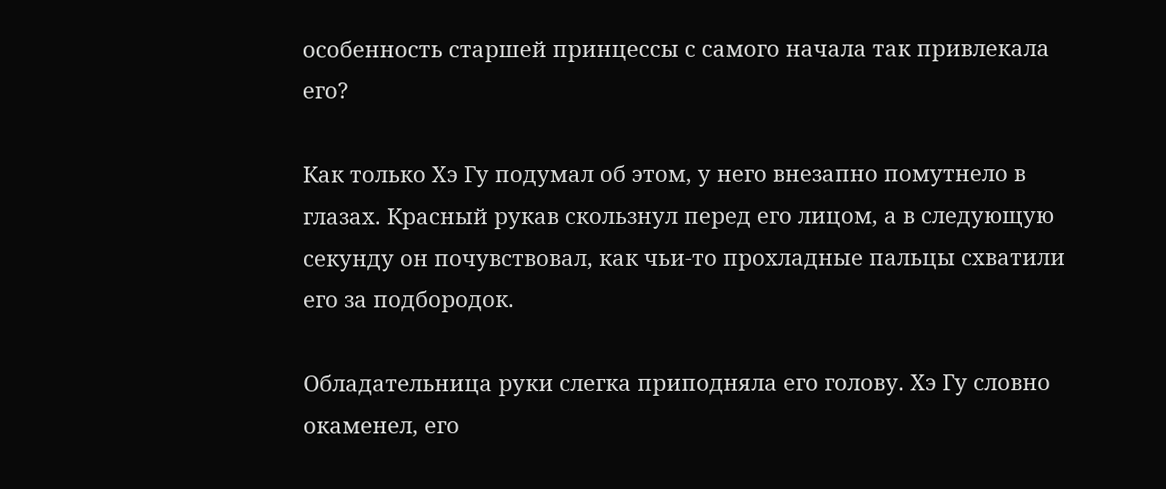особенность старшей принцессы с самого начала так привлекала его?

Как только Хэ Гу подумал об этом, у него внезапно помутнело в глазах. Красный рукав скользнул перед его лицом, а в следующую секунду он почувствовал, как чьи-то прохладные пальцы схватили его за подбородок.

Обладательница руки слегка приподняла его голову. Хэ Гу словно окаменел, его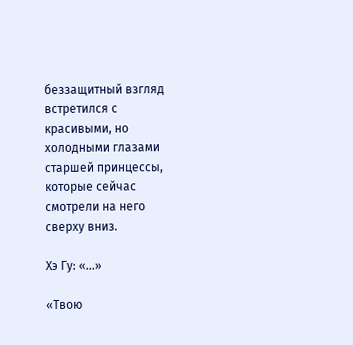беззащитный взгляд встретился с красивыми, но холодными глазами старшей принцессы, которые сейчас смотрели на него сверху вниз.

Хэ Гу: «...»

«Твою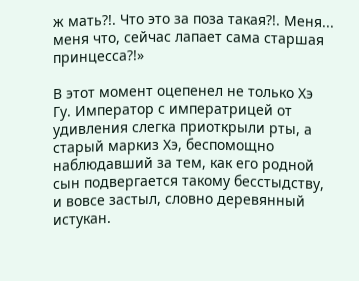ж мать?!. Что это за поза такая?!. Меня... меня что, сейчас лапает сама старшая принцесса?!»

В этот момент оцепенел не только Хэ Гу. Император с императрицей от удивления слегка приоткрыли рты, а старый маркиз Хэ, беспомощно наблюдавший за тем, как его родной сын подвергается такому бесстыдству, и вовсе застыл, словно деревянный истукан.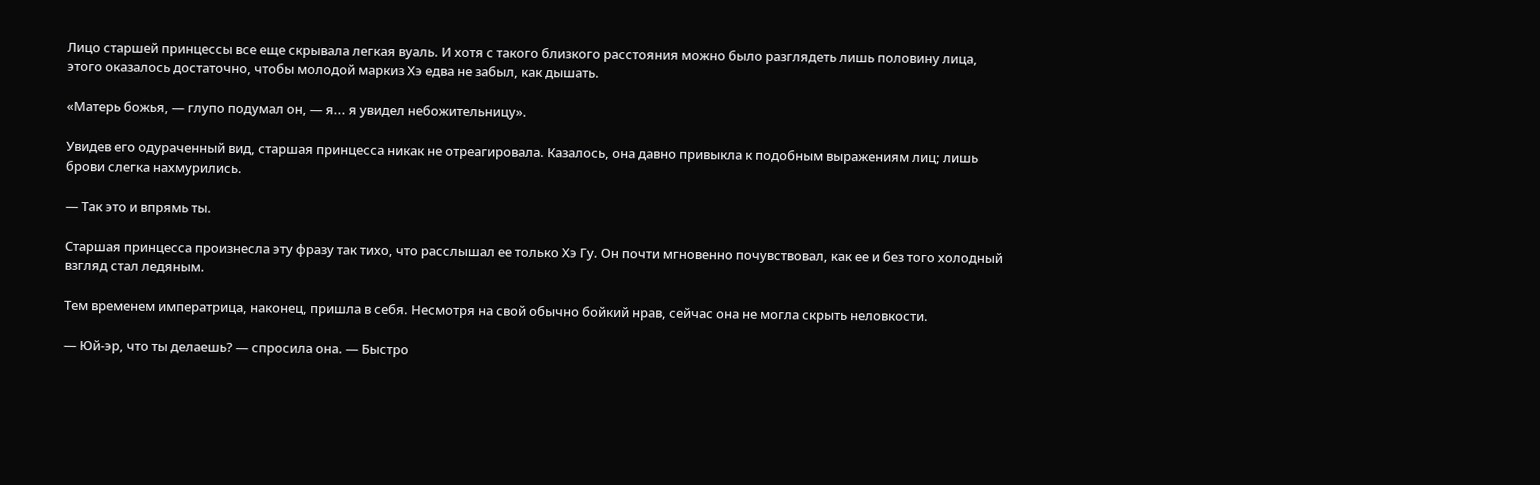Лицо старшей принцессы все еще скрывала легкая вуаль. И хотя с такого близкого расстояния можно было разглядеть лишь половину лица, этого оказалось достаточно, чтобы молодой маркиз Хэ едва не забыл, как дышать.

«Матерь божья, — глупо подумал он, — я... я увидел небожительницу».

Увидев его одураченный вид, старшая принцесса никак не отреагировала. Казалось, она давно привыкла к подобным выражениям лиц; лишь брови слегка нахмурились.

— Так это и впрямь ты.

Старшая принцесса произнесла эту фразу так тихо, что расслышал ее только Хэ Гу. Он почти мгновенно почувствовал, как ее и без того холодный взгляд стал ледяным.

Тем временем императрица, наконец, пришла в себя. Несмотря на свой обычно бойкий нрав, сейчас она не могла скрыть неловкости.

— Юй-эр, что ты делаешь? — спросила она. — Быстро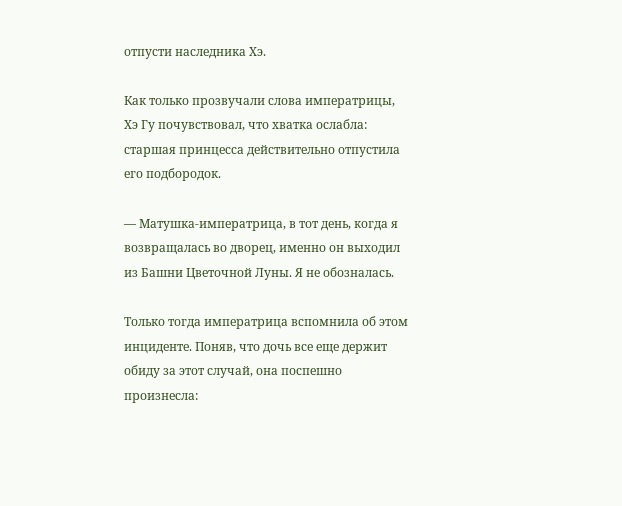отпусти наследника Хэ.

Как только прозвучали слова императрицы, Хэ Гу почувствовал, что хватка ослабла: старшая принцесса действительно отпустила его подбородок.

— Матушка-императрица, в тот день, когда я возвращалась во дворец, именно он выходил из Башни Цветочной Луны. Я не обозналась.

Только тогда императрица вспомнила об этом инциденте. Поняв, что дочь все еще держит обиду за этот случай, она поспешно произнесла: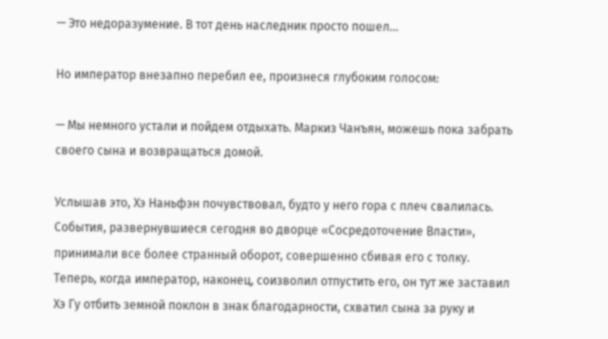— Это недоразумение. В тот день наследник просто пошел...

Но император внезапно перебил ее, произнеся глубоким голосом:

— Мы немного устали и пойдем отдыхать. Маркиз Чанъян, можешь пока забрать своего сына и возвращаться домой.

Услышав это, Хэ Наньфэн почувствовал, будто у него гора с плеч свалилась. События, развернувшиеся сегодня во дворце «Сосредоточение Власти», принимали все более странный оборот, совершенно сбивая его с толку. Теперь, когда император, наконец, соизволил отпустить его, он тут же заставил Хэ Гу отбить земной поклон в знак благодарности, схватил сына за руку и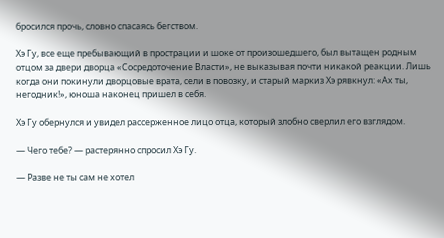бросился прочь, словно спасаясь бегством.

Хэ Гу, все еще пребывающий в прострации и шоке от произошедшего, был вытащен родным отцом за двери дворца «Сосредоточение Власти», не выказывая почти никакой реакции. Лишь когда они покинули дворцовые врата, сели в повозку, и старый маркиз Хэ рявкнул: «Ах ты, негодник!», юноша наконец пришел в себя.

Хэ Гу обернулся и увидел рассерженное лицо отца, который злобно сверлил его взглядом.

— Чего тебе? — растерянно спросил Хэ Гу.

— Разве не ты сам не хотел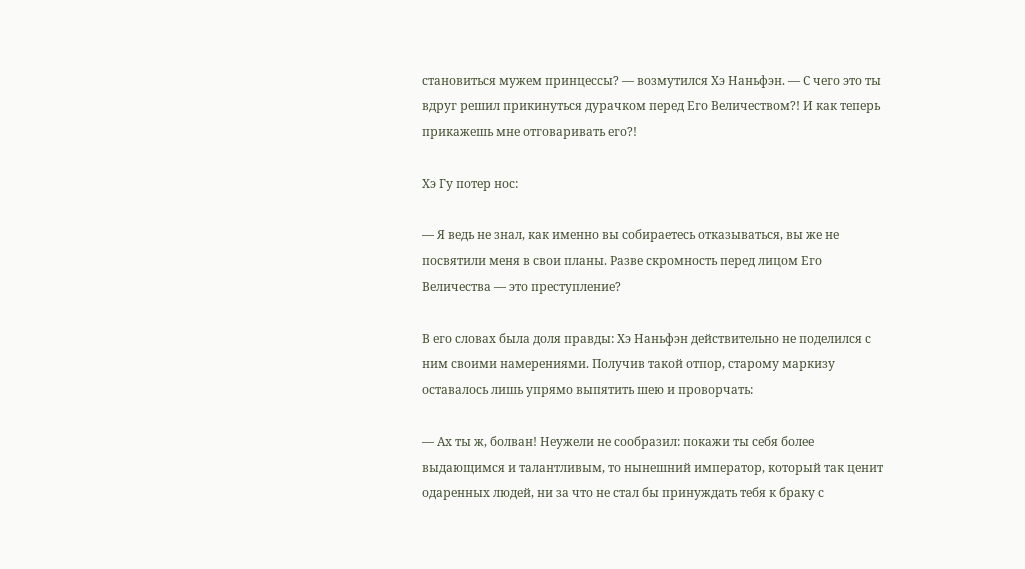становиться мужем принцессы? — возмутился Хэ Наньфэн. — С чего это ты вдруг решил прикинуться дурачком перед Его Величеством?! И как теперь прикажешь мне отговаривать его?!

Хэ Гу потер нос:

— Я ведь не знал, как именно вы собираетесь отказываться, вы же не посвятили меня в свои планы. Разве скромность перед лицом Его Величества — это преступление?

В его словах была доля правды: Хэ Наньфэн действительно не поделился с ним своими намерениями. Получив такой отпор, старому маркизу оставалось лишь упрямо выпятить шею и проворчать:

— Ах ты ж, болван! Неужели не сообразил: покажи ты себя более выдающимся и талантливым, то нынешний император, который так ценит одаренных людей, ни за что не стал бы принуждать тебя к браку с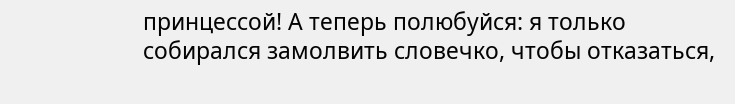принцессой! А теперь полюбуйся: я только собирался замолвить словечко, чтобы отказаться,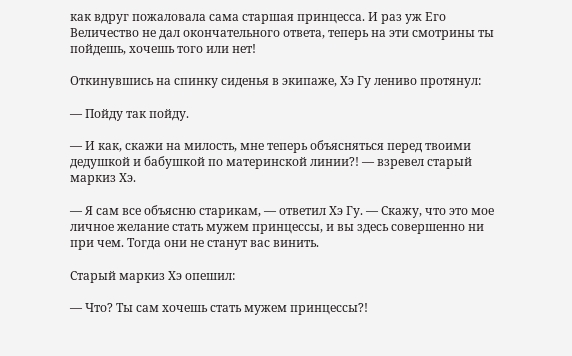как вдруг пожаловала сама старшая принцесса. И раз уж Его Величество не дал окончательного ответа, теперь на эти смотрины ты пойдешь, хочешь того или нет!

Откинувшись на спинку сиденья в экипаже, Хэ Гу лениво протянул:

— Пойду так пойду.

— И как, скажи на милость, мне теперь объясняться перед твоими дедушкой и бабушкой по материнской линии?! — взревел старый маркиз Хэ.

— Я сам все объясню старикам, — ответил Хэ Гу. — Скажу, что это мое личное желание стать мужем принцессы, и вы здесь совершенно ни при чем. Тогда они не станут вас винить.

Старый маркиз Хэ опешил:

— Что? Ты сам хочешь стать мужем принцессы?!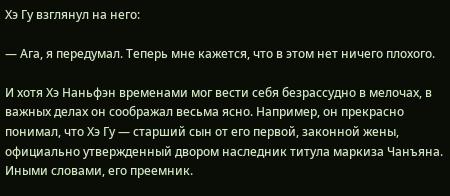Хэ Гу взглянул на него:

— Ага, я передумал. Теперь мне кажется, что в этом нет ничего плохого.

И хотя Хэ Наньфэн временами мог вести себя безрассудно в мелочах, в важных делах он соображал весьма ясно. Например, он прекрасно понимал, что Хэ Гу — старший сын от его первой, законной жены, официально утвержденный двором наследник титула маркиза Чанъяна. Иными словами, его преемник.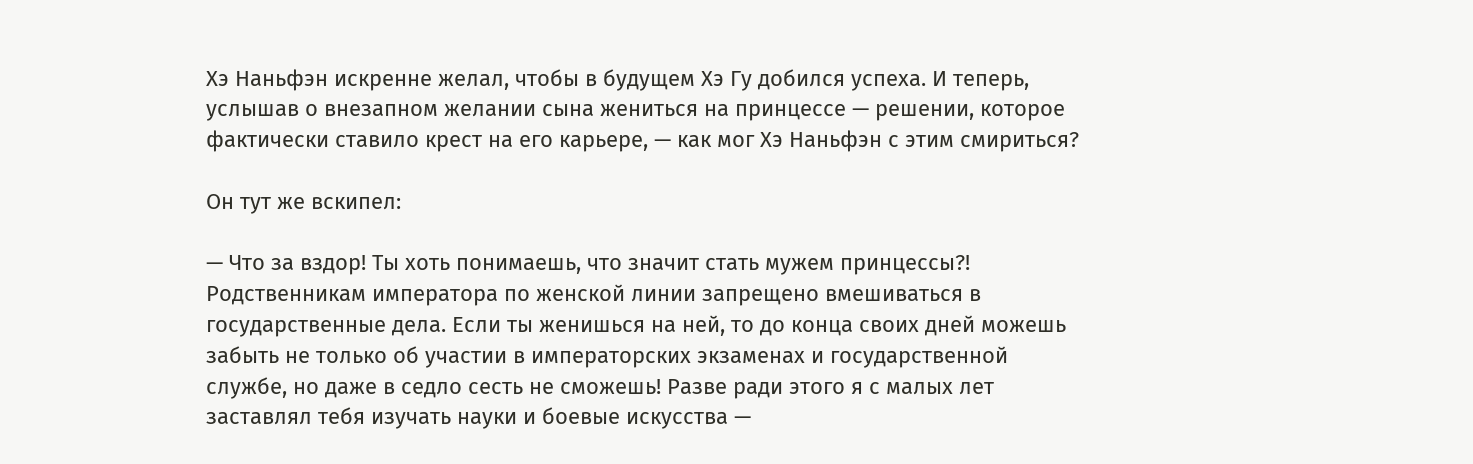Хэ Наньфэн искренне желал, чтобы в будущем Хэ Гу добился успеха. И теперь, услышав о внезапном желании сына жениться на принцессе — решении, которое фактически ставило крест на его карьере, — как мог Хэ Наньфэн с этим смириться?

Он тут же вскипел:

— Что за вздор! Ты хоть понимаешь, что значит стать мужем принцессы?! Родственникам императора по женской линии запрещено вмешиваться в государственные дела. Если ты женишься на ней, то до конца своих дней можешь забыть не только об участии в императорских экзаменах и государственной службе, но даже в седло сесть не сможешь! Разве ради этого я с малых лет заставлял тебя изучать науки и боевые искусства —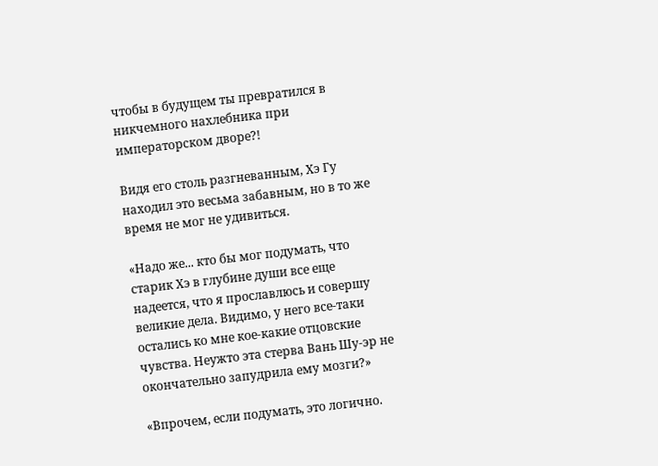чтобы в будущем ты превратился в никчемного нахлебника при императорском дворе?!

Видя его столь разгневанным, Хэ Гу находил это весьма забавным, но в то же время не мог не удивиться.

«Надо же... кто бы мог подумать, что старик Хэ в глубине души все еще надеется, что я прославлюсь и совершу великие дела. Видимо, у него все-таки остались ко мне кое-какие отцовские чувства. Неужто эта стерва Вань Шу-эр не окончательно запудрила ему мозги?»

«Впрочем, если подумать, это логично.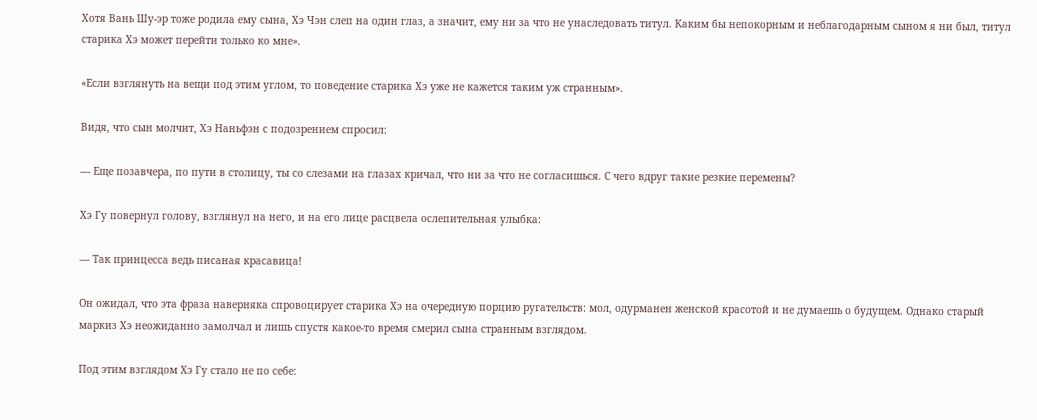Хотя Вань Шу-эр тоже родила ему сына, Хэ Чэн слеп на один глаз, а значит, ему ни за что не унаследовать титул. Каким бы непокорным и неблагодарным сыном я ни был, титул старика Хэ может перейти только ко мне».

«Если взглянуть на вещи под этим углом, то поведение старика Хэ уже не кажется таким уж странным».

Видя, что сын молчит, Хэ Наньфэн с подозрением спросил:

— Еще позавчера, по пути в столицу, ты со слезами на глазах кричал, что ни за что не согласишься. С чего вдруг такие резкие перемены?

Хэ Гу повернул голову, взглянул на него, и на его лице расцвела ослепительная улыбка:

— Так принцесса ведь писаная красавица!

Он ожидал, что эта фраза наверняка спровоцирует старика Хэ на очередную порцию ругательств: мол, одурманен женской красотой и не думаешь о будущем. Однако старый маркиз Хэ неожиданно замолчал и лишь спустя какое-то время смерил сына странным взглядом.

Под этим взглядом Хэ Гу стало не по себе: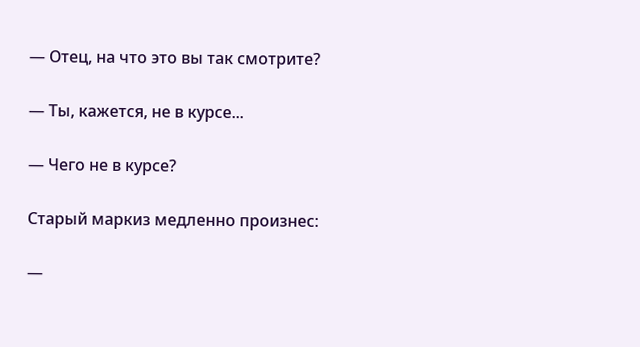— Отец, на что это вы так смотрите?

— Ты, кажется, не в курсе...

— Чего не в курсе?

Старый маркиз медленно произнес:

—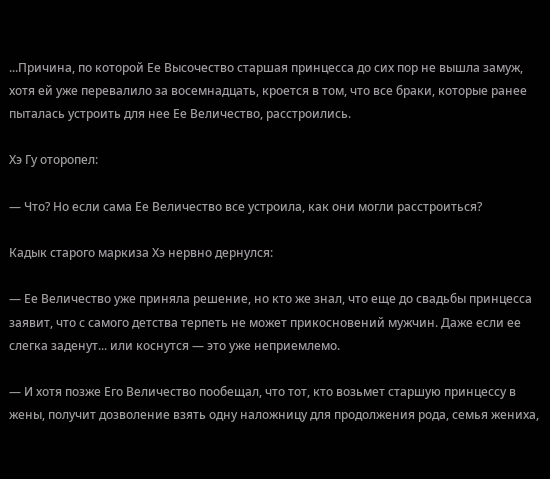...Причина, по которой Ее Высочество старшая принцесса до сих пор не вышла замуж, хотя ей уже перевалило за восемнадцать, кроется в том, что все браки, которые ранее пыталась устроить для нее Ее Величество, расстроились.

Хэ Гу оторопел:

— Что? Но если сама Ее Величество все устроила, как они могли расстроиться?

Кадык старого маркиза Хэ нервно дернулся:

— Ее Величество уже приняла решение, но кто же знал, что еще до свадьбы принцесса заявит, что с самого детства терпеть не может прикосновений мужчин. Даже если ее слегка заденут... или коснутся — это уже неприемлемо.

— И хотя позже Его Величество пообещал, что тот, кто возьмет старшую принцессу в жены, получит дозволение взять одну наложницу для продолжения рода, семья жениха,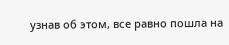узнав об этом, все равно пошла на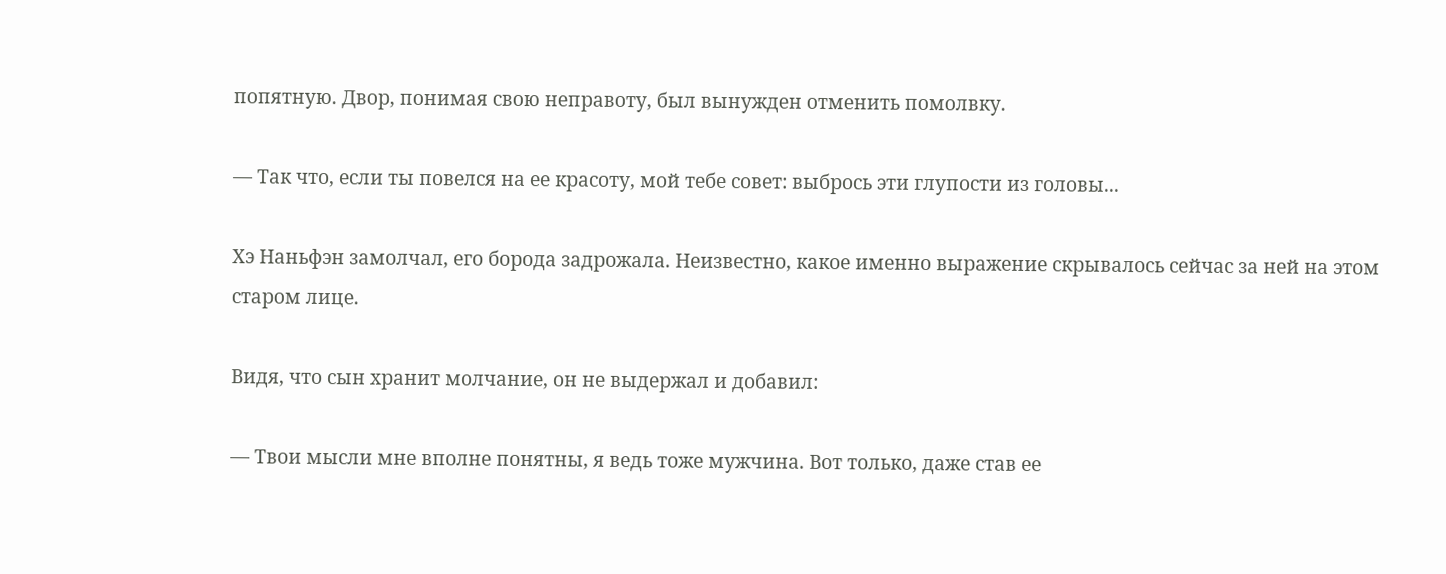попятную. Двор, понимая свою неправоту, был вынужден отменить помолвку.

— Так что, если ты повелся на ее красоту, мой тебе совет: выбрось эти глупости из головы...

Хэ Наньфэн замолчал, его борода задрожала. Неизвестно, какое именно выражение скрывалось сейчас за ней на этом старом лице.

Видя, что сын хранит молчание, он не выдержал и добавил:

— Твои мысли мне вполне понятны, я ведь тоже мужчина. Вот только, даже став ее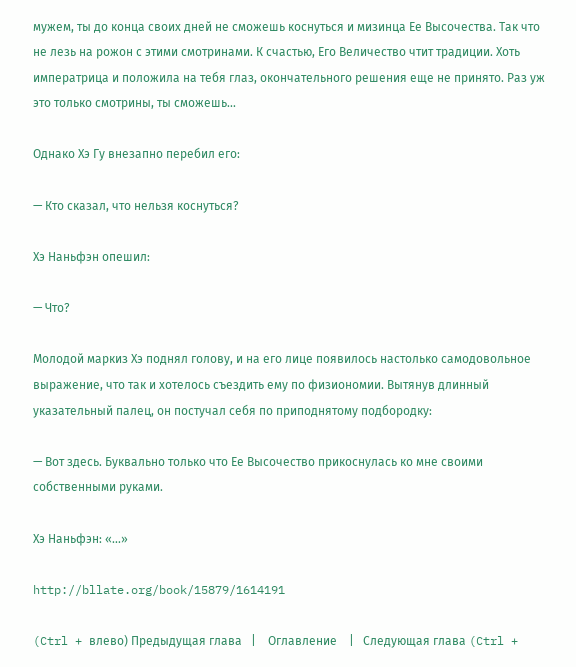мужем, ты до конца своих дней не сможешь коснуться и мизинца Ее Высочества. Так что не лезь на рожон с этими смотринами. К счастью, Его Величество чтит традиции. Хоть императрица и положила на тебя глаз, окончательного решения еще не принято. Раз уж это только смотрины, ты сможешь...

Однако Хэ Гу внезапно перебил его:

— Кто сказал, что нельзя коснуться?

Хэ Наньфэн опешил:

— Что?

Молодой маркиз Хэ поднял голову, и на его лице появилось настолько самодовольное выражение, что так и хотелось съездить ему по физиономии. Вытянув длинный указательный палец, он постучал себя по приподнятому подбородку:

— Вот здесь. Буквально только что Ее Высочество прикоснулась ко мне своими собственными руками.

Хэ Наньфэн: «...»

http://bllate.org/book/15879/1614191

(Ctrl + влево) Предыдущая глава   |    Оглавление    |   Следующая глава (Ctrl +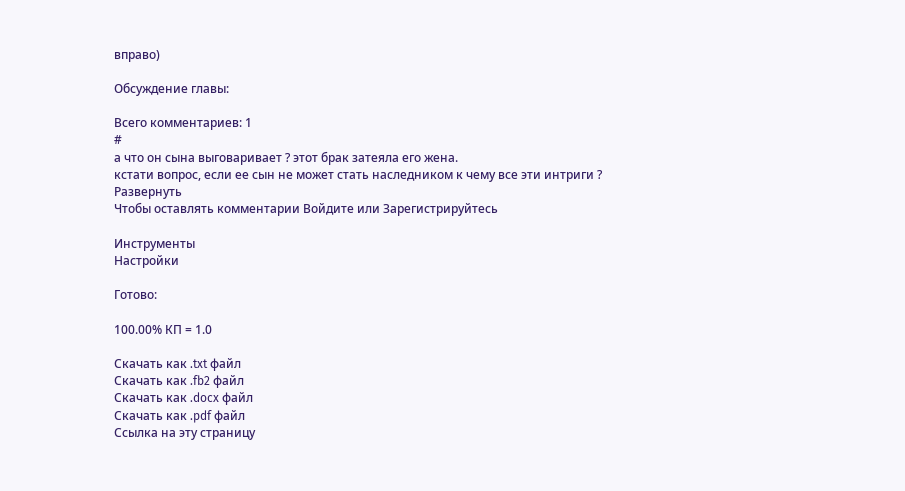вправо)

Обсуждение главы:

Всего комментариев: 1
#
а что он сына выговаривает ? этот брак затеяла его жена.
кстати вопрос, если ее сын не может стать наследником к чему все эти интриги ?
Развернуть
Чтобы оставлять комментарии Войдите или Зарегистрируйтесь

Инструменты
Настройки

Готово:

100.00% КП = 1.0

Скачать как .txt файл
Скачать как .fb2 файл
Скачать как .docx файл
Скачать как .pdf файл
Ссылка на эту страницу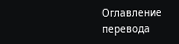Оглавление перевода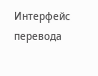Интерфейс перевода